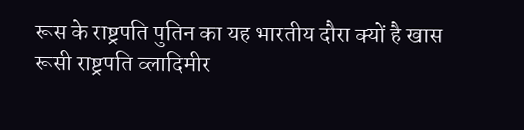रूस के राष्ट्रपति पुतिन का यह भारतीय दौरा क्यों है खास
रूसी राष्ट्रपति व्लादिमीर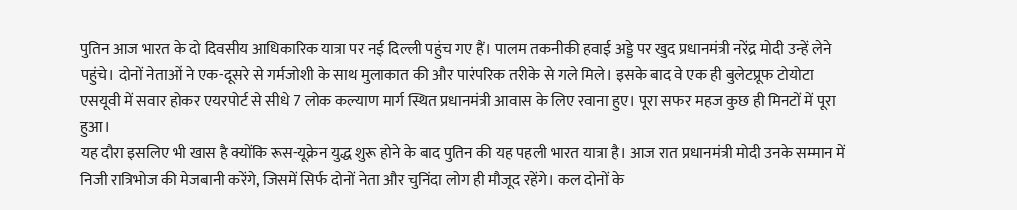पुतिन आज भारत के दो दिवसीय आधिकारिक यात्रा पर नई दिल्ली पहुंच गए हैं। पालम तकनीकी हवाई अड्डे पर खुद प्रधानमंत्री नरेंद्र मोदी उन्हें लेने पहुंचे। दोनों नेताओं ने एक-दूसरे से गर्मजोशी के साथ मुलाकात की और पारंपरिक तरीके से गले मिले। इसके बाद वे एक ही बुलेटप्रूफ टोयोटा एसयूवी में सवार होकर एयरपोर्ट से सीधे 7 लोक कल्याण मार्ग स्थित प्रधानमंत्री आवास के लिए रवाना हुए। पूरा सफर महज कुछ ही मिनटों में पूरा हुआ।
यह दौरा इसलिए भी खास है क्योंकि रूस-यूक्रेन युद्ध शुरू होने के बाद पुतिन की यह पहली भारत यात्रा है। आज रात प्रधानमंत्री मोदी उनके सम्मान में निजी रात्रिभोज की मेजबानी करेंगे, जिसमें सिर्फ दोनों नेता और चुनिंदा लोग ही मौजूद रहेंगे। कल दोनों के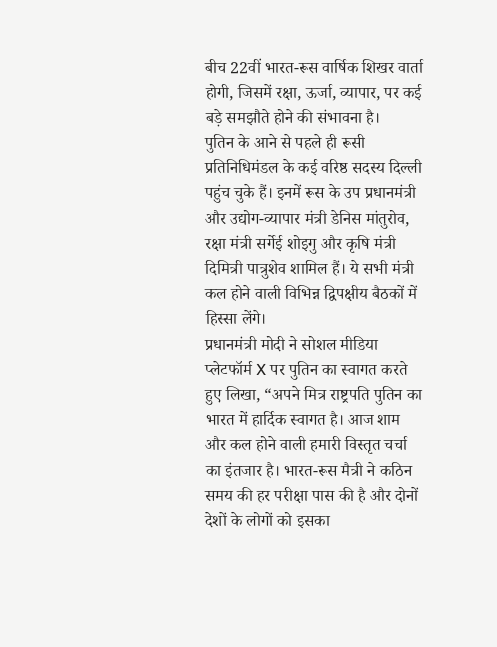बीच 22वीं भारत-रूस वार्षिक शिखर वार्ता होगी, जिसमें रक्षा, ऊर्जा, व्यापार, पर कई बड़े समझौते होने की संभावना है।
पुतिन के आने से पहले ही रूसी प्रतिनिधिमंडल के कई वरिष्ठ सदस्य दिल्ली पहुंच चुके हैं। इनमें रूस के उप प्रधानमंत्री और उद्योग-व्यापार मंत्री डेनिस मांतुरोव, रक्षा मंत्री सर्गेई शोइगु और कृषि मंत्री दिमित्री पात्रुशेव शामिल हैं। ये सभी मंत्री कल होने वाली विभिन्न द्विपक्षीय बैठकों में हिस्सा लेंगे।
प्रधानमंत्री मोदी ने सोशल मीडिया प्लेटफॉर्म X पर पुतिन का स्वागत करते हुए लिखा, “अपने मित्र राष्ट्रपति पुतिन का भारत में हार्दिक स्वागत है। आज शाम और कल होने वाली हमारी विस्तृत चर्चा का इंतजार है। भारत-रूस मैत्री ने कठिन समय की हर परीक्षा पास की है और दोनों देशों के लोगों को इसका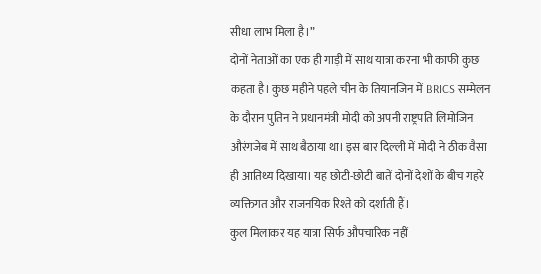सीधा लाभ मिला है।”
दोनों नेताओं का एक ही गाड़ी में साथ यात्रा करना भी काफी कुछ कहता है। कुछ महीने पहले चीन के तियानजिन में BRICS सम्मेलन के दौरान पुतिन ने प्रधानमंत्री मोदी को अपनी राष्ट्रपति लिमोजिन औरंगजेब में साथ बैठाया था। इस बार दिल्ली में मोदी ने ठीक वैसा ही आतिथ्य दिखाया। यह छोटी-छोटी बातें दोनों देशों के बीच गहरे व्यक्तिगत और राजनयिक रिश्ते को दर्शाती हैं।
कुल मिलाकर यह यात्रा सिर्फ औपचारिक नहीं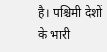है। पश्चिमी देशों के भारी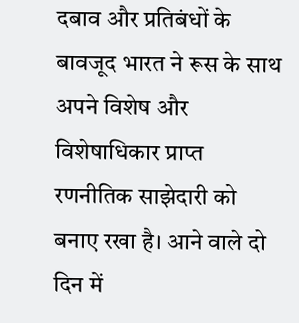दबाव और प्रतिबंधों के बावजूद भारत ने रूस के साथ अपने विशेष और विशेषाधिकार प्राप्त रणनीतिक साझेदारी को बनाए रखा है। आने वाले दो दिन में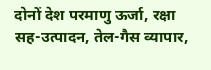दोनों देश परमाणु ऊर्जा, रक्षा सह-उत्पादन, तेल-गैस व्यापार,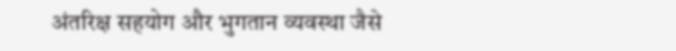अंतरिक्ष सहयोग और भुगतान व्यवस्था जैसे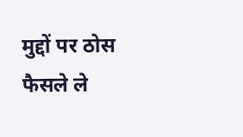मुद्दों पर ठोस फैसले ले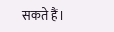सकते हैं।